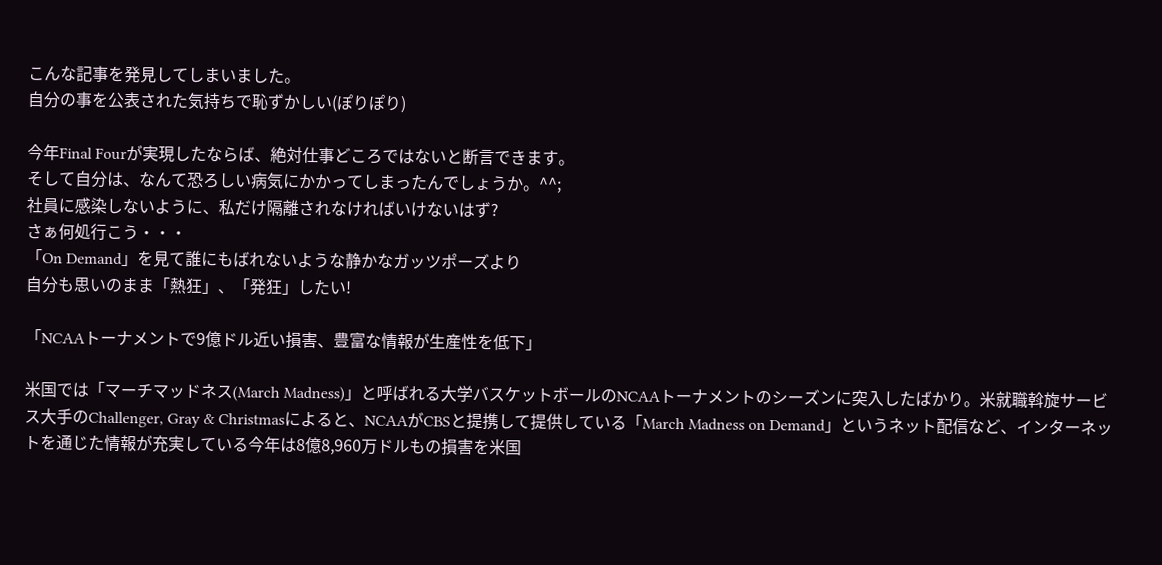こんな記事を発見してしまいました。
自分の事を公表された気持ちで恥ずかしい(ぽりぽり)

今年Final Fourが実現したならば、絶対仕事どころではないと断言できます。
そして自分は、なんて恐ろしい病気にかかってしまったんでしょうか。^^;
社員に感染しないように、私だけ隔離されなければいけないはず?
さぁ何処行こう・・・
「On Demand」を見て誰にもばれないような静かなガッツポーズより
自分も思いのまま「熱狂」、「発狂」したい!

「NCAAトーナメントで9億ドル近い損害、豊富な情報が生産性を低下」

米国では「マーチマッドネス(March Madness)」と呼ばれる大学バスケットボールのNCAAトーナメントのシーズンに突入したばかり。米就職斡旋サービス大手のChallenger, Gray & Christmasによると、NCAAがCBSと提携して提供している「March Madness on Demand」というネット配信など、インターネットを通じた情報が充実している今年は8億8,960万ドルもの損害を米国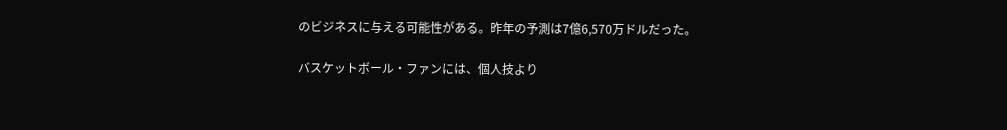のビジネスに与える可能性がある。昨年の予測は7億6,570万ドルだった。

バスケットボール・ファンには、個人技より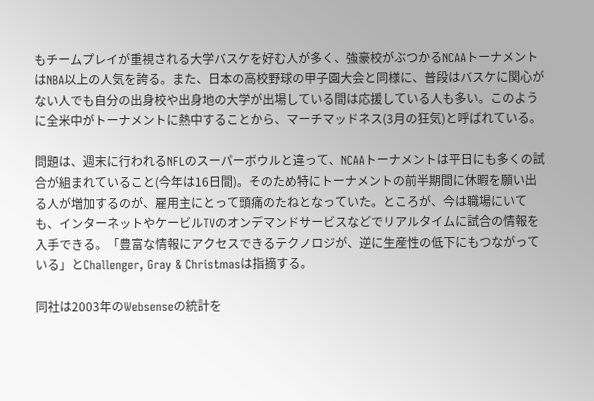もチームプレイが重視される大学バスケを好む人が多く、強豪校がぶつかるNCAAトーナメントはNBA以上の人気を誇る。また、日本の高校野球の甲子園大会と同様に、普段はバスケに関心がない人でも自分の出身校や出身地の大学が出場している間は応援している人も多い。このように全米中がトーナメントに熱中することから、マーチマッドネス(3月の狂気)と呼ばれている。

問題は、週末に行われるNFLのスーパーボウルと違って、NCAAトーナメントは平日にも多くの試合が組まれていること(今年は16日間)。そのため特にトーナメントの前半期間に休暇を願い出る人が増加するのが、雇用主にとって頭痛のたねとなっていた。ところが、今は職場にいても、インターネットやケービルTVのオンデマンドサービスなどでリアルタイムに試合の情報を入手できる。「豊富な情報にアクセスできるテクノロジが、逆に生産性の低下にもつながっている」とChallenger, Gray & Christmasは指摘する。

同社は2003年のWebsenseの統計を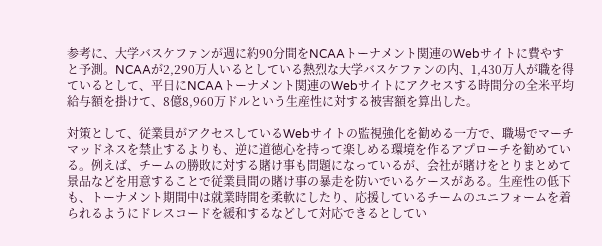参考に、大学バスケファンが週に約90分間をNCAAトーナメント関連のWebサイトに費やすと予測。NCAAが2,290万人いるとしている熱烈な大学バスケファンの内、1,430万人が職を得ているとして、平日にNCAAトーナメント関連のWebサイトにアクセスする時間分の全米平均給与額を掛けて、8億8,960万ドルという生産性に対する被害額を算出した。

対策として、従業員がアクセスしているWebサイトの監視強化を勧める一方で、職場でマーチマッドネスを禁止するよりも、逆に道徳心を持って楽しめる環境を作るアプローチを勧めている。例えば、チームの勝敗に対する賭け事も問題になっているが、会社が賭けをとりまとめて景品などを用意することで従業員間の賭け事の暴走を防いでいるケースがある。生産性の低下も、トーナメント期間中は就業時間を柔軟にしたり、応援しているチームのユニフォームを着られるようにドレスコードを緩和するなどして対応できるとしてい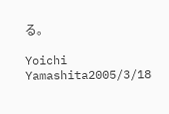る。

Yoichi Yamashita2005/3/18